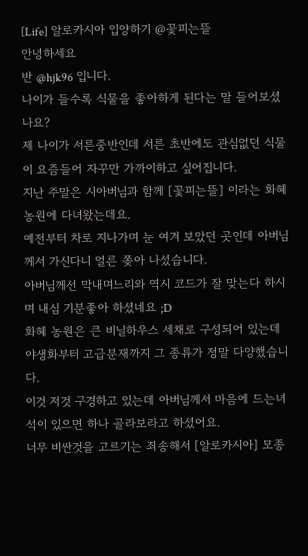[Life] 알로카시아 입양하기 @꽃피는뜰
안녕하세요
반 @hjk96 입니다.
나이가 들수록 식물을 좋아하게 된다는 말 들어보셨나요?
제 나이가 서른중반인데 서른 초반에도 관심없던 식물이 요즘들어 자꾸만 가까이하고 싶어집니다.
지난 주말은 시아버님과 함께 [꽃피는뜰] 이라는 화혜농원에 다녀왔는데요.
예전부터 차로 지나가며 눈 여겨 보았던 곳인데 아버님께서 가신다니 얼른 쫒아 나섰습니다.
아버님께선 막내며느리와 역시 코드가 잘 맞는다 하시며 내심 기분좋아 하셨네요 ;D
화혜 농원은 큰 비닐하우스 세채로 구성되어 있는데야생화부터 고급분재까지 그 종류가 정말 다양했습니다.
이것 저것 구경하고 있는데 아버님께서 마음에 드는녀석이 있으면 하나 골라보라고 하셨어요.
너무 비싼것을 고르기는 죄송해서 [알로카시아] 모종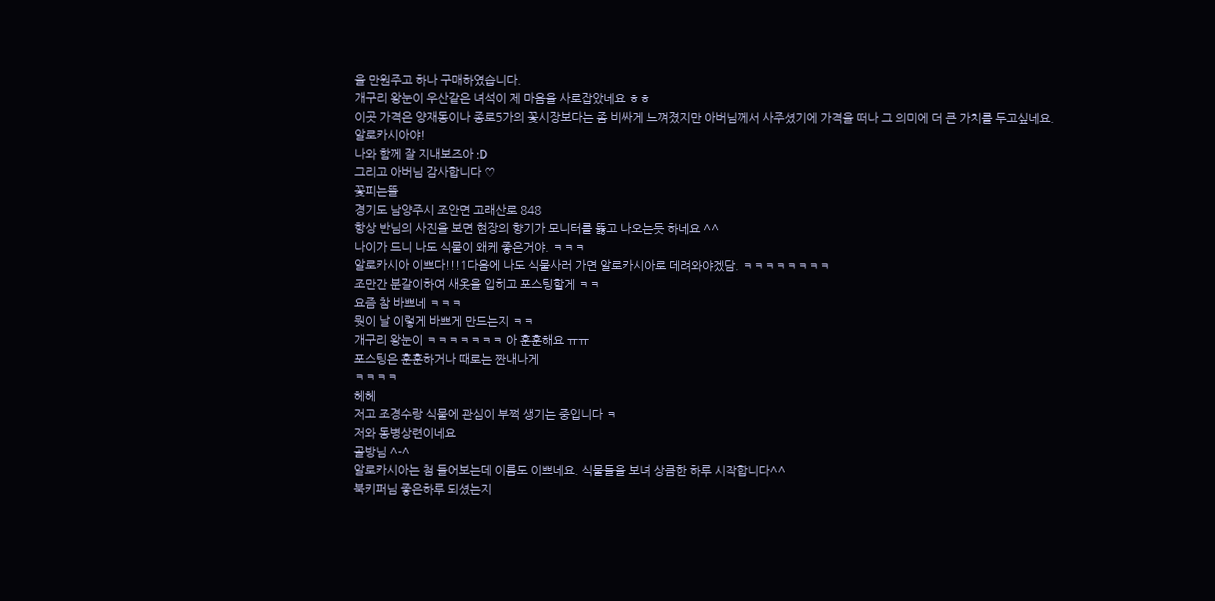을 만원주고 하나 구매하였습니다.
개구리 왕눈이 우산같은 녀석이 제 마음을 사로잡았네요 ㅎㅎ
이곳 가격은 양재동이나 종로5가의 꽃시장보다는 좀 비싸게 느껴졌지만 아버님께서 사주셨기에 가격을 떠나 그 의미에 더 큰 가치를 두고싶네요.
알로카시아야!
나와 함께 잘 지내보즈아 :D
그리고 아버님 감사합니다 ♡
꽃피는뜰
경기도 남양주시 조안면 고래산로 848
항상 반님의 사진을 보면 현장의 향기가 모니터를 뚫고 나오는듯 하네요 ^^
나이가 드니 나도 식물이 왜케 좋은거야. ㅋㅋㅋ
알로카시아 이쁘다!!!1다음에 나도 식물사러 가면 알로카시아로 데려와야겠담. ㅋㅋㅋㅋㅋㅋㅋㅋ
조만간 분갈이하여 새옷을 입히고 포스팅할게 ㅋㅋ
요즘 참 바쁘네 ㅋㅋㅋ
뭣이 날 이렇게 바쁘게 만드는지 ㅋㅋ
개구리 왕눈이 ㅋㅋㅋㅋㅋㅋㅋ 아 훈훈해요 ㅠㅠ
포스팅은 훈훈하거나 때로는 짠내나게
ㅋㅋㅋㅋ
헤헤
저고 조경수랑 식물에 관심이 부쩍 생기는 중입니다 ㅋ
저와 동병상련이네요
골방님 ^-^
알로카시아는 첨 들어보는데 이름도 이쁘네요. 식물들을 보녀 상큼한 하루 시작합니다^^
북키퍼님 좋은하루 되셨는지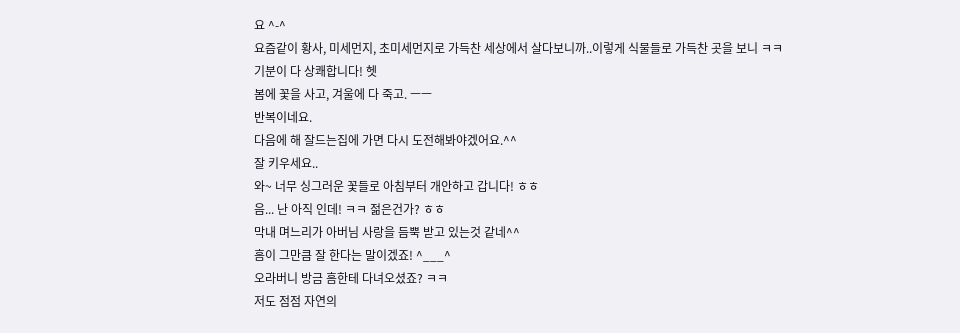요 ^-^
요즘같이 황사, 미세먼지, 초미세먼지로 가득찬 세상에서 살다보니까..이렇게 식물들로 가득찬 곳을 보니 ㅋㅋ기분이 다 상쾌합니다! 헷
봄에 꽃을 사고, 겨울에 다 죽고. ㅡㅡ
반복이네요.
다음에 해 잘드는집에 가면 다시 도전해봐야겠어요.^^
잘 키우세요..
와~ 너무 싱그러운 꽃들로 아침부터 개안하고 갑니다! ㅎㅎ
음... 난 아직 인데! ㅋㅋ 젊은건가? ㅎㅎ
막내 며느리가 아버님 사랑을 듬뿍 받고 있는것 같네^^
흠이 그만큼 잘 한다는 말이겠죠! ^___^
오라버니 방금 흠한테 다녀오셨죠? ㅋㅋ
저도 점점 자연의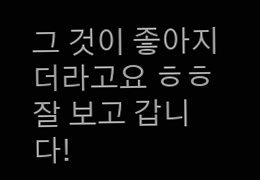그 것이 좋아지더라고요 ㅎㅎ 잘 보고 갑니다!